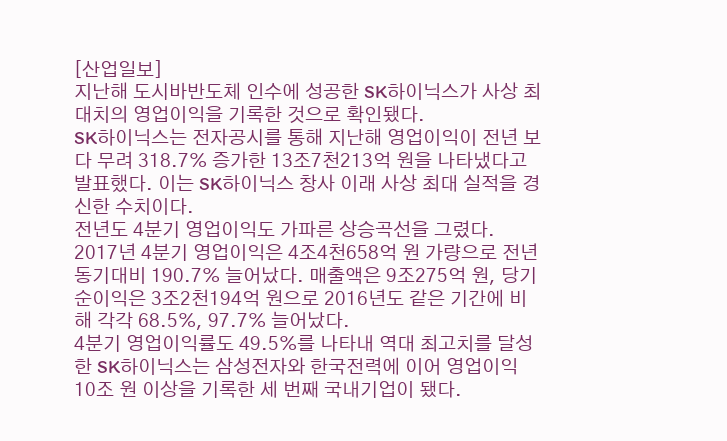[산업일보]
지난해 도시바반도체 인수에 성공한 SK하이닉스가 사상 최대치의 영업이익을 기록한 것으로 확인됐다.
SK하이닉스는 전자공시를 통해 지난해 영업이익이 전년 보다 무려 318.7% 증가한 13조7천213억 원을 나타냈다고 발표했다. 이는 SK하이닉스 창사 이래 사상 최대 실적을 경신한 수치이다.
전년도 4분기 영업이익도 가파른 상승곡선을 그렸다. 2017년 4분기 영업이익은 4조4천658억 원 가량으로 전년동기대비 190.7% 늘어났다. 매출액은 9조275억 원, 당기순이익은 3조2천194억 원으로 2016년도 같은 기간에 비해 각각 68.5%, 97.7% 늘어났다.
4분기 영업이익률도 49.5%를 나타내 역대 최고치를 달성한 SK하이닉스는 삼성전자와 한국전력에 이어 영업이익 10조 원 이상을 기록한 세 번째 국내기업이 됐다.